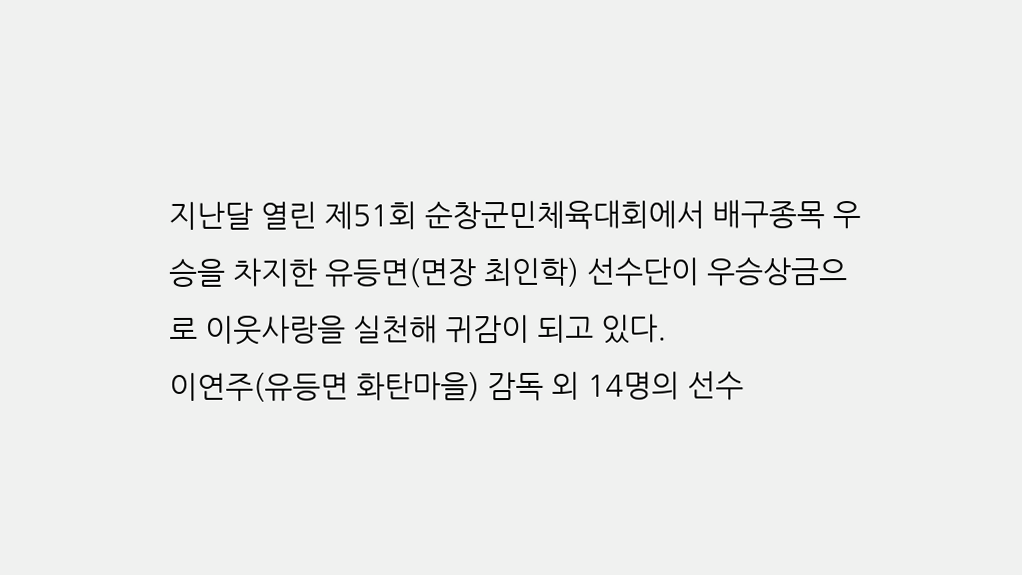지난달 열린 제51회 순창군민체육대회에서 배구종목 우승을 차지한 유등면(면장 최인학) 선수단이 우승상금으로 이웃사랑을 실천해 귀감이 되고 있다.
이연주(유등면 화탄마을) 감독 외 14명의 선수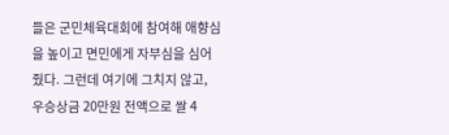들은 군민체육대회에 참여해 애향심을 높이고 면민에게 자부심을 심어줬다. 그런데 여기에 그치지 않고, 우승상금 20만원 전액으로 쌀 4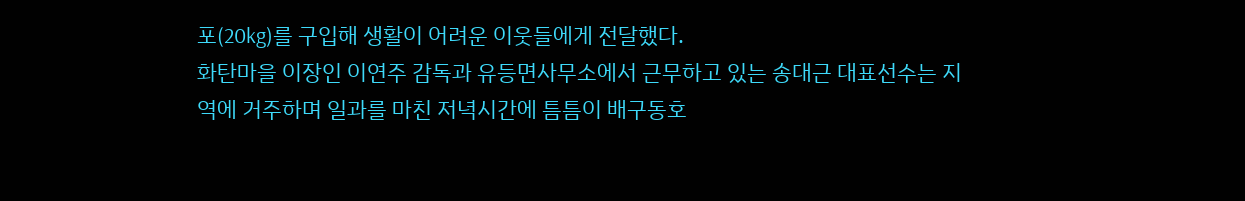포(20kg)를 구입해 생활이 어려운 이웃들에게 전달했다.
화탄마을 이장인 이연주 감독과 유등면사무소에서 근무하고 있는 송대근 대표선수는 지역에 거주하며 일과를 마친 저녁시간에 틈틈이 배구동호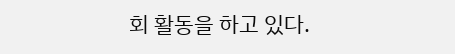회 활동을 하고 있다.